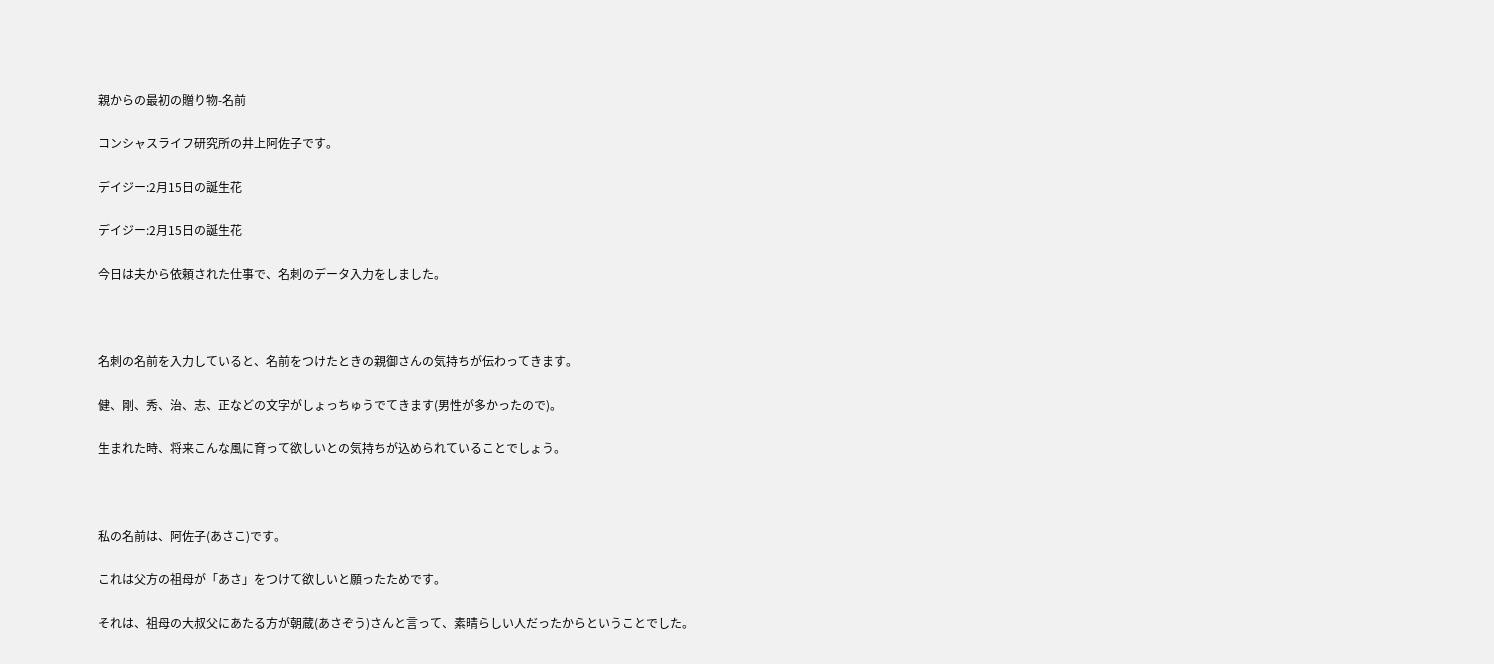親からの最初の贈り物-名前

コンシャスライフ研究所の井上阿佐子です。

デイジー:2月15日の誕生花

デイジー:2月15日の誕生花

今日は夫から依頼された仕事で、名刺のデータ入力をしました。



名刺の名前を入力していると、名前をつけたときの親御さんの気持ちが伝わってきます。

健、剛、秀、治、志、正などの文字がしょっちゅうでてきます(男性が多かったので)。

生まれた時、将来こんな風に育って欲しいとの気持ちが込められていることでしょう。



私の名前は、阿佐子(あさこ)です。

これは父方の祖母が「あさ」をつけて欲しいと願ったためです。

それは、祖母の大叔父にあたる方が朝蔵(あさぞう)さんと言って、素晴らしい人だったからということでした。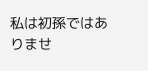私は初孫ではありませ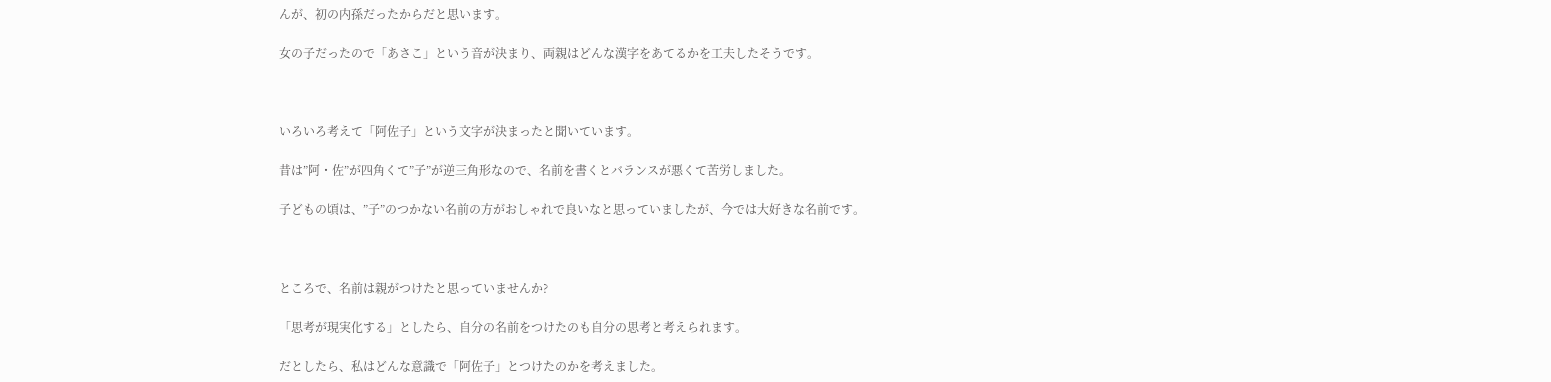んが、初の内孫だったからだと思います。

女の子だったので「あさこ」という音が決まり、両親はどんな漢字をあてるかを工夫したそうです。



いろいろ考えて「阿佐子」という文字が決まったと聞いています。

昔は”阿・佐”が四角くて”子”が逆三角形なので、名前を書くとバランスが悪くて苦労しました。

子どもの頃は、”子”のつかない名前の方がおしゃれで良いなと思っていましたが、今では大好きな名前です。



ところで、名前は親がつけたと思っていませんか?

「思考が現実化する」としたら、自分の名前をつけたのも自分の思考と考えられます。

だとしたら、私はどんな意識で「阿佐子」とつけたのかを考えました。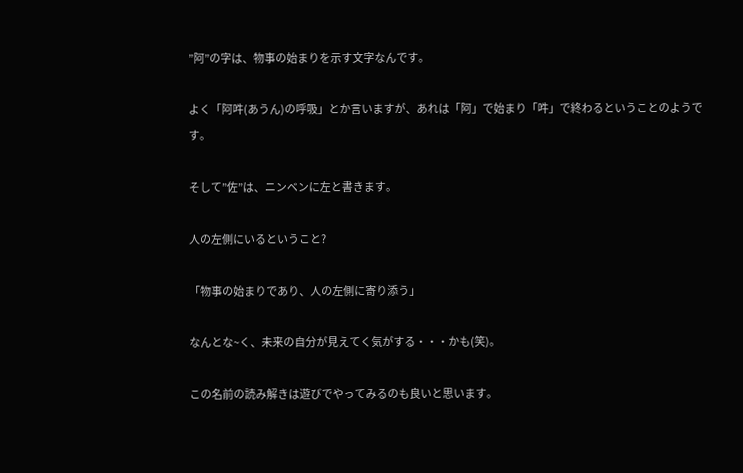”阿”の字は、物事の始まりを示す文字なんです。

よく「阿吽(あうん)の呼吸」とか言いますが、あれは「阿」で始まり「吽」で終わるということのようです。

そして”佐”は、ニンベンに左と書きます。

人の左側にいるということ?

「物事の始まりであり、人の左側に寄り添う」

なんとな~く、未来の自分が見えてく気がする・・・かも(笑)。

この名前の読み解きは遊びでやってみるのも良いと思います。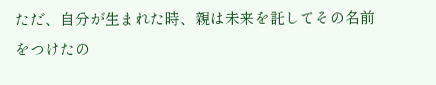ただ、自分が生まれた時、親は未来を託してその名前をつけたの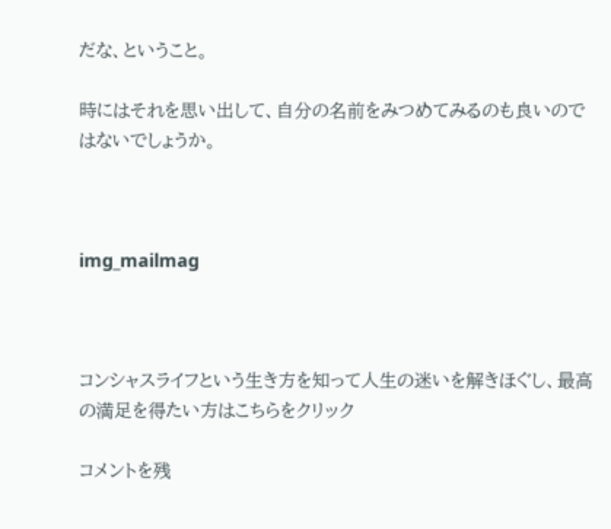だな、ということ。

時にはそれを思い出して、自分の名前をみつめてみるのも良いのではないでしょうか。



img_mailmag



コンシャスライフという生き方を知って人生の迷いを解きほぐし、最高の満足を得たい方はこちらをクリック

コメントを残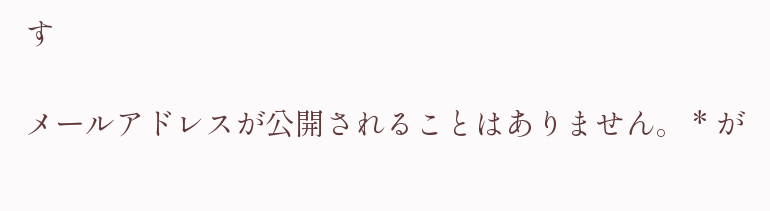す

メールアドレスが公開されることはありません。 * が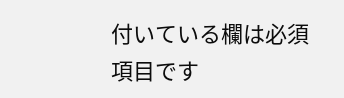付いている欄は必須項目です